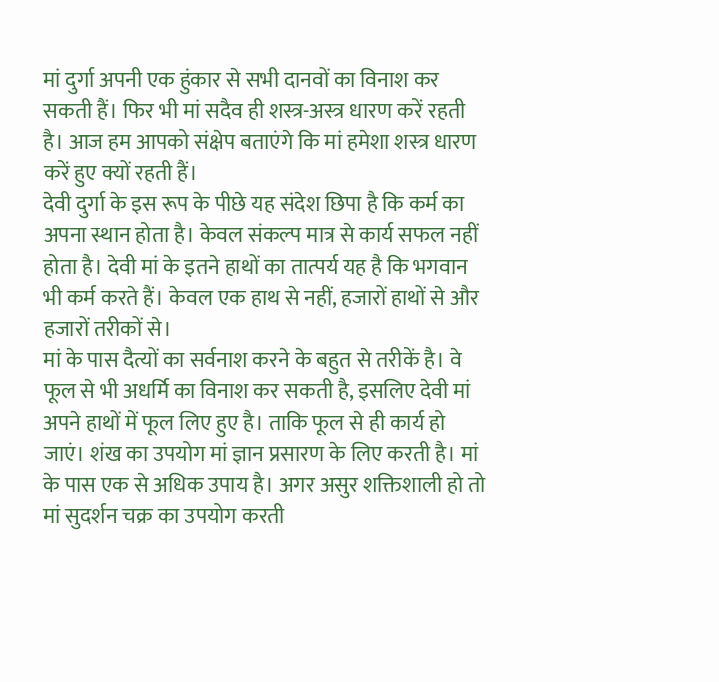मां दुर्गा अपनी एक हुंकार से सभी दानवों का विनाश कर सकती हैं। फिर भी मां सदैव ही शस्त्र-अस्त्र धारण करें रहती है। आज हम आपको संक्षेप बताएंगे कि मां हमेशा शस्त्र धारण करें हुए क्यों रहती हैं।
देवी दुर्गा के इस रूप के पीछे यह संदेश छिपा है कि कर्म का अपना स्थान होता है। केवल संकल्प मात्र से कार्य सफल नहीं होता है। देवी मां के इतने हाथों का तात्पर्य यह है कि भगवान भी कर्म करते हैं। केवल एक हाथ से नहीं, हजारों हाथों से और हजारों तरीकों से।
मां के पास दैत्यों का सर्वनाश करने के बहुत से तरीकें है। वे फूल से भी अधर्मि का विनाश कर सकती है, इसलिए देवी मां अपने हाथों में फूल लिए हुए है। ताकि फूल से ही कार्य हो जाएं। शंख का उपयोग मां ज्ञान प्रसारण के लिए करती है। मां के पास एक से अधिक उपाय है। अगर असुर शक्तिशाली हो तो मां सुदर्शन चक्र का उपयोग करती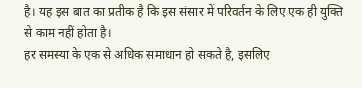है। यह इस बात का प्रतीक है कि इस संसार में परिवर्तन के लिए एक ही युक्ति से काम नहीं होता है।
हर समस्या के एक से अधिक समाधान हो सकते है, इसलिए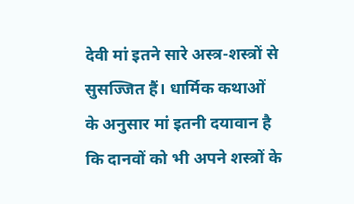देवी मां इतने सारे अस्त्र-शस्त्रों से सुसज्जित हैं। धार्मिक कथाओं के अनुसार मां इतनी दयावान है कि दानवों को भी अपने शस्त्रों के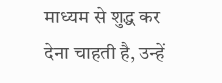माध्यम से शुद्ध कर देना चाहती है, उन्हें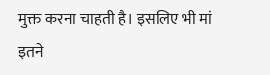मुक्त करना चाहती है। इसलिए भी मां इतने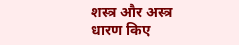शस्त्र और अस्त्र धारण किए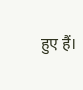हुए हैं।